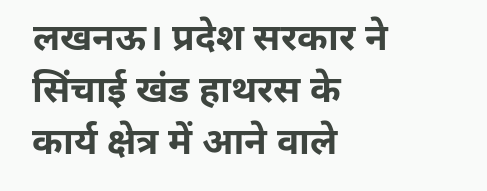लखनऊ। प्रदेश सरकार ने सिंचाई खंड हाथरस के कार्य क्षेत्र में आने वाले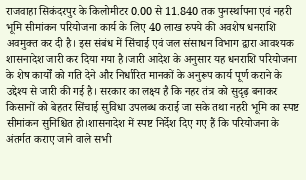राजवाहा सिकंदरपुर के किलोमीटर 0.00 से 11.840 तक पुनर्स्थापना एवं नहरी भूमि सीमांकन परियोजना कार्य के लिए 40 लाख रुपये की अवशेष धनराशि अवमुक्त कर दी है। इस संबंध में सिंचाई एवं जल संसाधन विभाग द्वारा आवश्यक शासनादेश जारी कर दिया गया है।जारी आदेश के अनुसार यह धनराशि परियोजना के शेष कार्यों को गति देने और निर्धारित मानकों के अनुरूप कार्य पूर्ण कराने के उद्देश्य से जारी की गई है। सरकार का लक्ष्य है कि नहर तंत्र को सुदृढ़ बनाकर किसानों को बेहतर सिंचाई सुविधा उपलब्ध कराई जा सके तथा नहरी भूमि का स्पष्ट सीमांकन सुनिश्चित हो।शासनादेश में स्पष्ट निर्देश दिए गए हैं कि परियोजना के अंतर्गत कराए जाने वाले सभी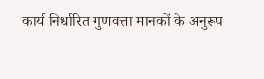कार्य निर्धारित गुणवत्ता मानकों के अनुरूप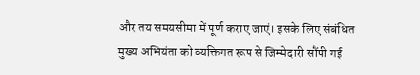और तय समयसीमा में पूर्ण कराए जाएं। इसके लिए संबंधित मुख्य अभियंता को व्यक्तिगत रूप से जिम्मेदारी सौंपी गई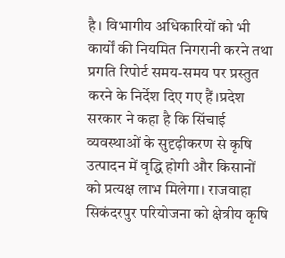है। विभागीय अधिकारियों को भी कार्यों की नियमित निगरानी करने तथा प्रगति रिपोर्ट समय-समय पर प्रस्तुत करने के निर्देश दिए गए हैं।प्रदेश सरकार ने कहा है कि सिंचाई व्यवस्थाओं के सुदृढ़ीकरण से कृषि उत्पादन में वृद्धि होगी और किसानों को प्रत्यक्ष लाभ मिलेगा। राजवाहा सिकंदरपुर परियोजना को क्षेत्रीय कृषि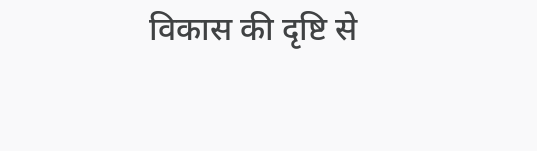विकास की दृष्टि से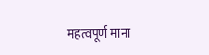महत्वपूर्ण माना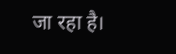जा रहा है।